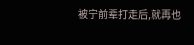被宁前辈打走后,就再也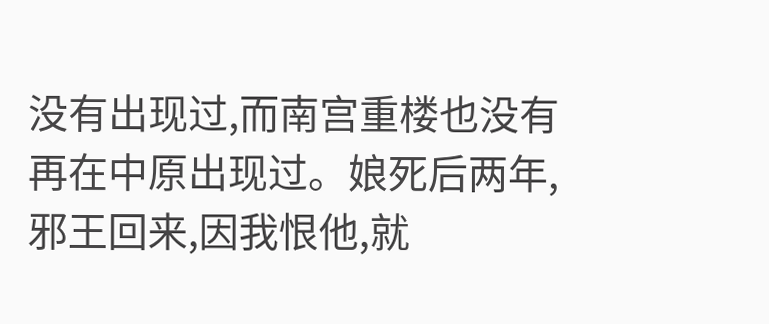没有出现过,而南宫重楼也没有再在中原出现过。娘死后两年,邪王回来,因我恨他,就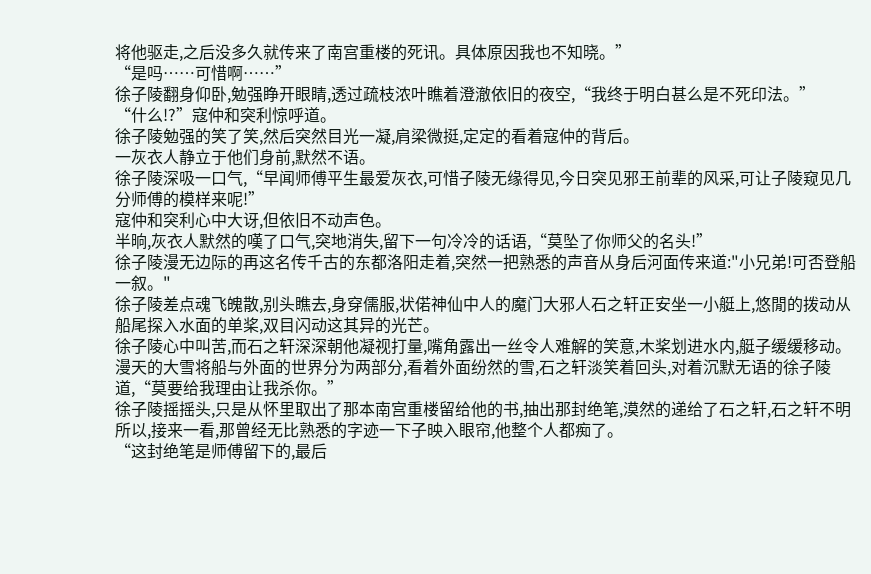将他驱走,之后没多久就传来了南宫重楼的死讯。具体原因我也不知晓。”
“是吗……可惜啊……”
徐子陵翻身仰卧,勉强睁开眼睛,透过疏枝浓叶瞧着澄澈依旧的夜空,“我终于明白甚么是不死印法。”
“什么!?”寇仲和突利惊呼道。
徐子陵勉强的笑了笑,然后突然目光一凝,肩梁微挺,定定的看着寇仲的背后。
一灰衣人静立于他们身前,默然不语。
徐子陵深吸一口气,“早闻师傅平生最爱灰衣,可惜子陵无缘得见,今日突见邪王前辈的风采,可让子陵窥见几分师傅的模样来呢!”
寇仲和突利心中大讶,但依旧不动声色。
半晌,灰衣人默然的嘆了口气,突地消失,留下一句冷冷的话语,“莫坠了你师父的名头!”
徐子陵漫无边际的再这名传千古的东都洛阳走着,突然一把熟悉的声音从身后河面传来道:"小兄弟!可否登船一叙。"
徐子陵差点魂飞魄散,别头瞧去,身穿儒服,状偌神仙中人的魔门大邪人石之轩正安坐一小艇上,悠閒的拨动从船尾探入水面的单桨,双目闪动这其异的光芒。
徐子陵心中叫苦,而石之轩深深朝他凝视打量,嘴角露出一丝令人难解的笑意,木桨划进水内,艇子缓缓移动。
漫天的大雪将船与外面的世界分为两部分,看着外面纷然的雪,石之轩淡笑着回头,对着沉默无语的徐子陵道,“莫要给我理由让我杀你。”
徐子陵摇摇头,只是从怀里取出了那本南宫重楼留给他的书,抽出那封绝笔,漠然的递给了石之轩,石之轩不明所以,接来一看,那曾经无比熟悉的字迹一下子映入眼帘,他整个人都痴了。
“这封绝笔是师傅留下的,最后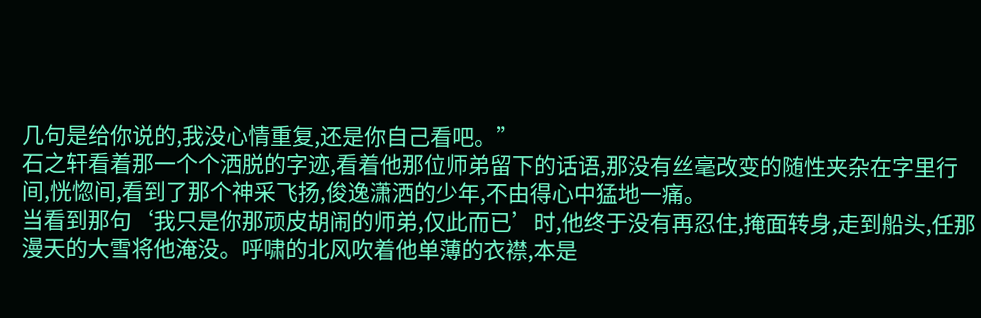几句是给你说的,我没心情重复,还是你自己看吧。”
石之轩看着那一个个洒脱的字迹,看着他那位师弟留下的话语,那没有丝毫改变的随性夹杂在字里行间,恍惚间,看到了那个神采飞扬,俊逸潇洒的少年,不由得心中猛地一痛。
当看到那句‘我只是你那顽皮胡闹的师弟,仅此而已’时,他终于没有再忍住,掩面转身,走到船头,任那漫天的大雪将他淹没。呼啸的北风吹着他单薄的衣襟,本是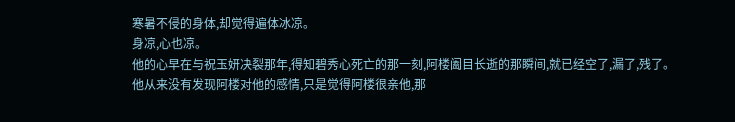寒暑不侵的身体,却觉得遍体冰凉。
身凉,心也凉。
他的心早在与祝玉妍决裂那年,得知碧秀心死亡的那一刻,阿楼阖目长逝的那瞬间,就已经空了,漏了,残了。
他从来没有发现阿楼对他的感情,只是觉得阿楼很亲他,那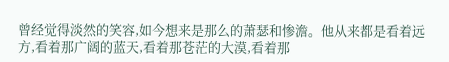曾经觉得淡然的笑容,如今想来是那么的萧瑟和惨澹。他从来都是看着远方,看着那广阔的蓝天,看着那苍茫的大漠,看着那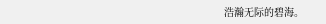浩瀚无际的碧海。